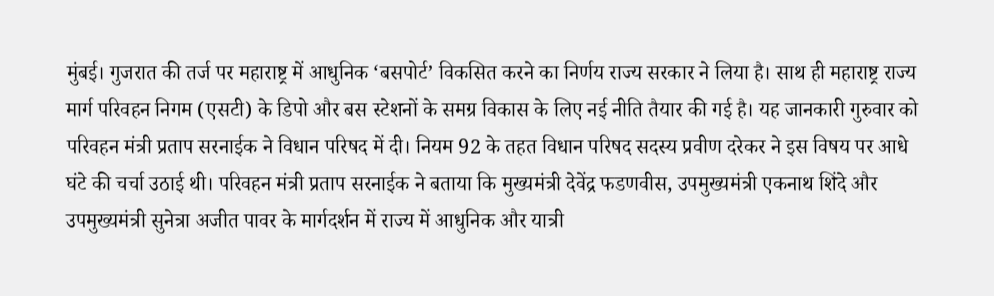मुंबई। गुजरात की तर्ज पर महाराष्ट्र में आधुनिक ‘बसपोर्ट’ विकसित करने का निर्णय राज्य सरकार ने लिया है। साथ ही महाराष्ट्र राज्य मार्ग परिवहन निगम (एसटी) के डिपो और बस स्टेशनों के समग्र विकास के लिए नई नीति तैयार की गई है। यह जानकारी गुरुवार को परिवहन मंत्री प्रताप सरनाईक ने विधान परिषद में दी। नियम 92 के तहत विधान परिषद सदस्य प्रवीण दरेकर ने इस विषय पर आधे घंटे की चर्चा उठाई थी। परिवहन मंत्री प्रताप सरनाईक ने बताया कि मुख्यमंत्री देवेंद्र फडणवीस, उपमुख्यमंत्री एकनाथ शिंदे और उपमुख्यमंत्री सुनेत्रा अजीत पावर के मार्गदर्शन में राज्य में आधुनिक और यात्री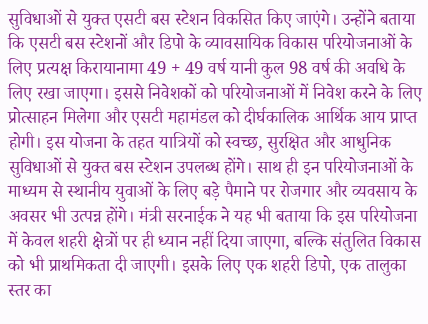सुविधाओं से युक्त एसटी बस स्टेशन विकसित किए जाएंगे। उन्होंने बताया कि एसटी बस स्टेशनों और डिपो के व्यावसायिक विकास परियोजनाओं के लिए प्रत्यक्ष किरायानामा 49 + 49 वर्ष यानी कुल 98 वर्ष की अवधि के लिए रखा जाएगा। इससे निवेशकों को परियोजनाओं में निवेश करने के लिए प्रोत्साहन मिलेगा और एसटी महामंडल को दीर्घकालिक आर्थिक आय प्राप्त होगी। इस योजना के तहत यात्रियों को स्वच्छ, सुरक्षित और आधुनिक सुविधाओं से युक्त बस स्टेशन उपलब्ध होंगे। साथ ही इन परियोजनाओं के माध्यम से स्थानीय युवाओं के लिए बड़े पैमाने पर रोजगार और व्यवसाय के अवसर भी उत्पन्न होंगे। मंत्री सरनाईक ने यह भी बताया कि इस परियोजना में केवल शहरी क्षेत्रों पर ही ध्यान नहीं दिया जाएगा, बल्कि संतुलित विकास को भी प्राथमिकता दी जाएगी। इसके लिए एक शहरी डिपो, एक तालुका स्तर का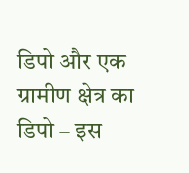डिपो और एक ग्रामीण क्षेत्र का डिपो – इस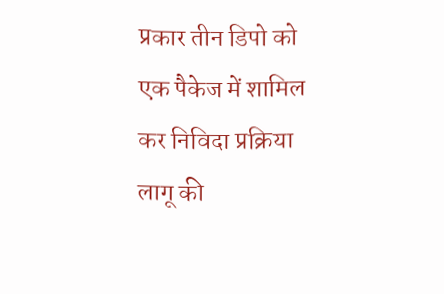प्रकार तीन डिपो को एक पैकेज में शामिल कर निविदा प्रक्रिया लागू की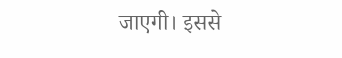जाएगी। इससे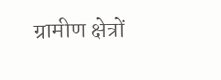ग्रामीण क्षेत्रों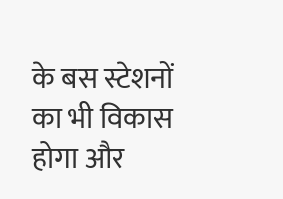के बस स्टेशनों का भी विकास होगा और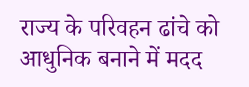राज्य के परिवहन ढांचे को आधुनिक बनाने में मदद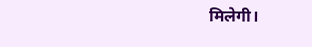मिलेगी।